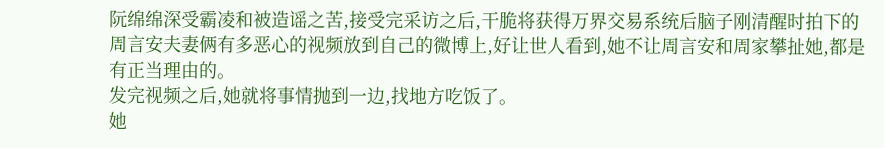阮绵绵深受霸凌和被造谣之苦,接受完采访之后,干脆将获得万界交易系统后脑子刚清醒时拍下的周言安夫妻俩有多恶心的视频放到自己的微博上,好让世人看到,她不让周言安和周家攀扯她,都是有正当理由的。
发完视频之后,她就将事情抛到一边,找地方吃饭了。
她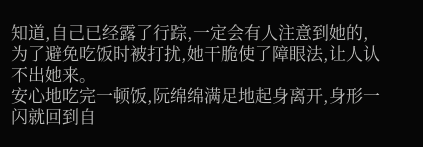知道,自己已经露了行踪,一定会有人注意到她的,为了避免吃饭时被打扰,她干脆使了障眼法,让人认不出她来。
安心地吃完一顿饭,阮绵绵满足地起身离开,身形一闪就回到自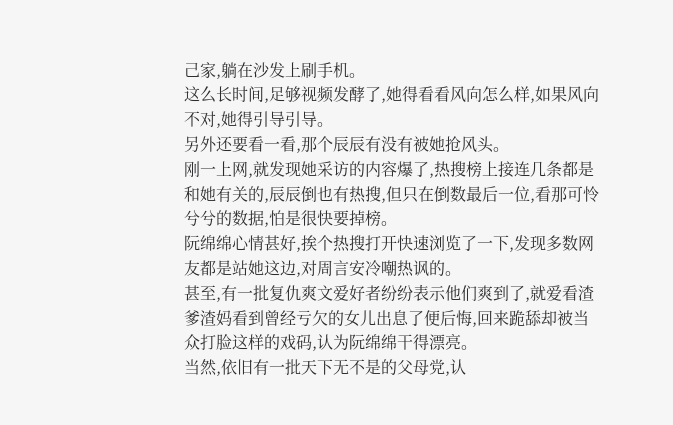己家,躺在沙发上刷手机。
这么长时间,足够视频发酵了,她得看看风向怎么样,如果风向不对,她得引导引导。
另外还要看一看,那个辰辰有没有被她抢风头。
刚一上网,就发现她采访的内容爆了,热搜榜上接连几条都是和她有关的,辰辰倒也有热搜,但只在倒数最后一位,看那可怜兮兮的数据,怕是很快要掉榜。
阮绵绵心情甚好,挨个热搜打开快速浏览了一下,发现多数网友都是站她这边,对周言安冷嘲热讽的。
甚至,有一批复仇爽文爱好者纷纷表示他们爽到了,就爱看渣爹渣妈看到曾经亏欠的女儿出息了便后悔,回来跪舔却被当众打脸这样的戏码,认为阮绵绵干得漂亮。
当然,依旧有一批天下无不是的父母党,认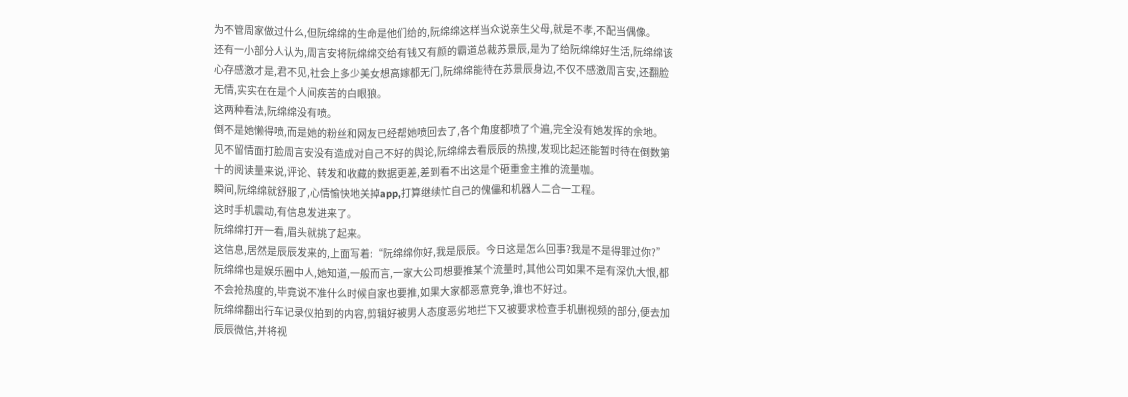为不管周家做过什么,但阮绵绵的生命是他们给的,阮绵绵这样当众说亲生父母,就是不孝,不配当偶像。
还有一小部分人认为,周言安将阮绵绵交给有钱又有颜的霸道总裁苏景辰,是为了给阮绵绵好生活,阮绵绵该心存感激才是,君不见,社会上多少美女想高嫁都无门,阮绵绵能待在苏景辰身边,不仅不感激周言安,还翻脸无情,实实在在是个人间疾苦的白眼狼。
这两种看法,阮绵绵没有喷。
倒不是她懒得喷,而是她的粉丝和网友已经帮她喷回去了,各个角度都喷了个遍,完全没有她发挥的余地。
见不留情面打脸周言安没有造成对自己不好的舆论,阮绵绵去看辰辰的热搜,发现比起还能暂时待在倒数第十的阅读量来说,评论、转发和收藏的数据更差,差到看不出这是个砸重金主推的流量咖。
瞬间,阮绵绵就舒服了,心情愉快地关掉app,打算继续忙自己的傀儡和机器人二合一工程。
这时手机震动,有信息发进来了。
阮绵绵打开一看,眉头就挑了起来。
这信息,居然是辰辰发来的,上面写着:“阮绵绵你好,我是辰辰。今日这是怎么回事?我是不是得罪过你?”
阮绵绵也是娱乐圈中人,她知道,一般而言,一家大公司想要推某个流量时,其他公司如果不是有深仇大恨,都不会抢热度的,毕竟说不准什么时候自家也要推,如果大家都恶意竞争,谁也不好过。
阮绵绵翻出行车记录仪拍到的内容,剪辑好被男人态度恶劣地拦下又被要求检查手机删视频的部分,便去加辰辰微信,并将视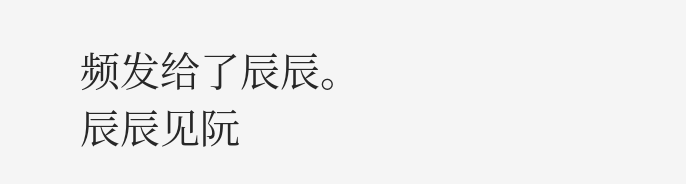频发给了辰辰。
辰辰见阮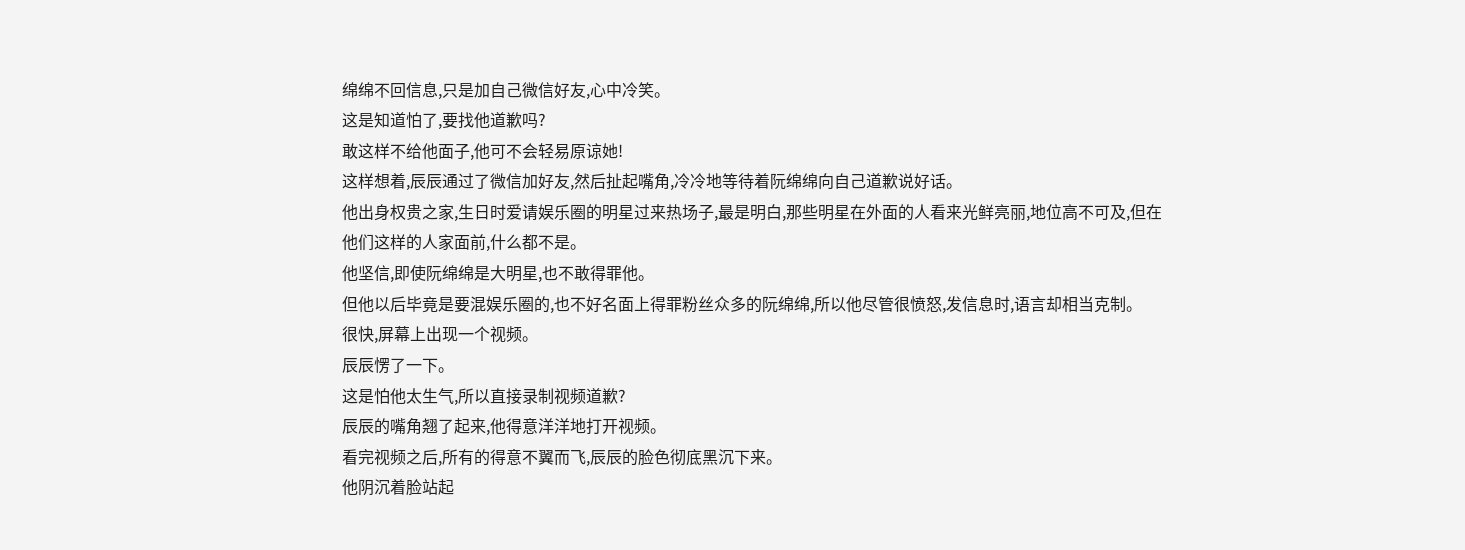绵绵不回信息,只是加自己微信好友,心中冷笑。
这是知道怕了,要找他道歉吗?
敢这样不给他面子,他可不会轻易原谅她!
这样想着,辰辰通过了微信加好友,然后扯起嘴角,冷冷地等待着阮绵绵向自己道歉说好话。
他出身权贵之家,生日时爱请娱乐圈的明星过来热场子,最是明白,那些明星在外面的人看来光鲜亮丽,地位高不可及,但在他们这样的人家面前,什么都不是。
他坚信,即使阮绵绵是大明星,也不敢得罪他。
但他以后毕竟是要混娱乐圈的,也不好名面上得罪粉丝众多的阮绵绵,所以他尽管很愤怒,发信息时,语言却相当克制。
很快,屏幕上出现一个视频。
辰辰愣了一下。
这是怕他太生气,所以直接录制视频道歉?
辰辰的嘴角翘了起来,他得意洋洋地打开视频。
看完视频之后,所有的得意不翼而飞,辰辰的脸色彻底黑沉下来。
他阴沉着脸站起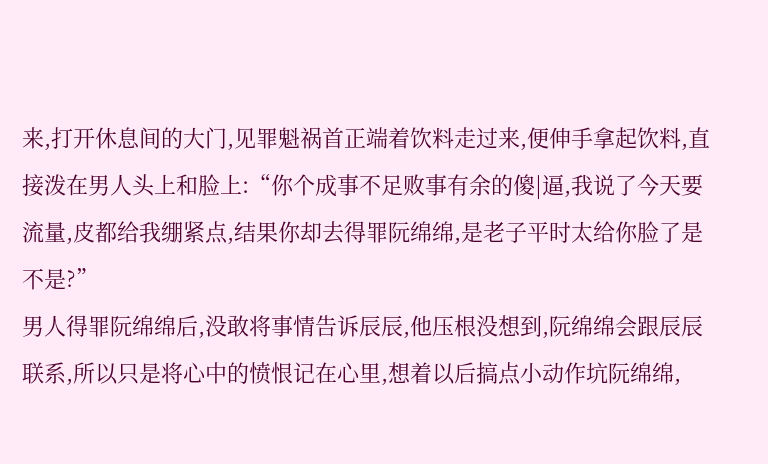来,打开休息间的大门,见罪魁祸首正端着饮料走过来,便伸手拿起饮料,直接泼在男人头上和脸上:“你个成事不足败事有余的傻|逼,我说了今天要流量,皮都给我绷紧点,结果你却去得罪阮绵绵,是老子平时太给你脸了是不是?”
男人得罪阮绵绵后,没敢将事情告诉辰辰,他压根没想到,阮绵绵会跟辰辰联系,所以只是将心中的愤恨记在心里,想着以后搞点小动作坑阮绵绵,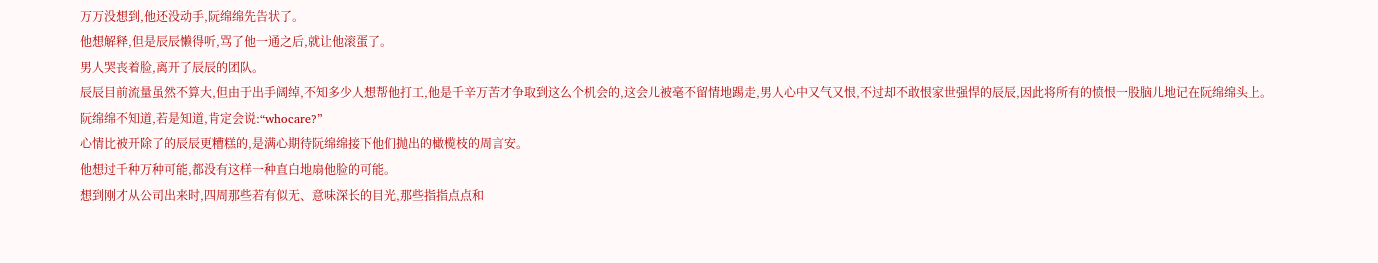万万没想到,他还没动手,阮绵绵先告状了。
他想解释,但是辰辰懒得听,骂了他一通之后,就让他滚蛋了。
男人哭丧着脸,离开了辰辰的团队。
辰辰目前流量虽然不算大,但由于出手阔绰,不知多少人想帮他打工,他是千辛万苦才争取到这么个机会的,这会儿被毫不留情地踢走,男人心中又气又恨,不过却不敢恨家世强悍的辰辰,因此将所有的愤恨一股脑儿地记在阮绵绵头上。
阮绵绵不知道,若是知道,肯定会说:“whocare?”
心情比被开除了的辰辰更糟糕的,是满心期待阮绵绵接下他们抛出的橄榄枝的周言安。
他想过千种万种可能,都没有这样一种直白地扇他脸的可能。
想到刚才从公司出来时,四周那些若有似无、意味深长的目光,那些指指点点和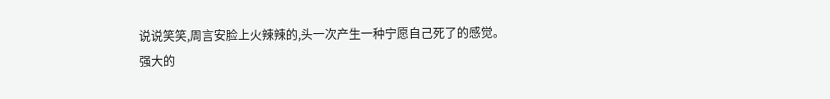说说笑笑,周言安脸上火辣辣的,头一次产生一种宁愿自己死了的感觉。
强大的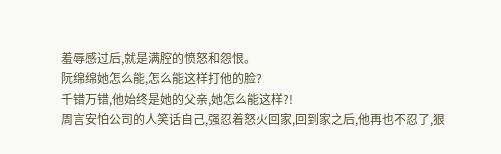羞辱感过后,就是满腔的愤怒和怨恨。
阮绵绵她怎么能,怎么能这样打他的脸?
千错万错,他始终是她的父亲,她怎么能这样?!
周言安怕公司的人笑话自己,强忍着怒火回家,回到家之后,他再也不忍了,狠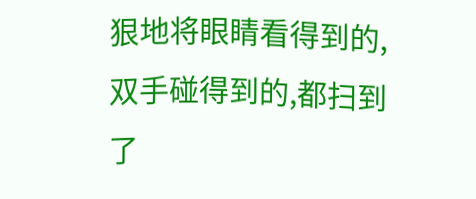狠地将眼睛看得到的,双手碰得到的,都扫到了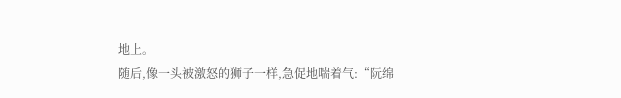地上。
随后,像一头被激怒的狮子一样,急促地喘着气:“阮绵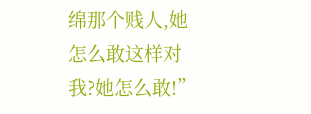绵那个贱人,她怎么敢这样对我?她怎么敢!”